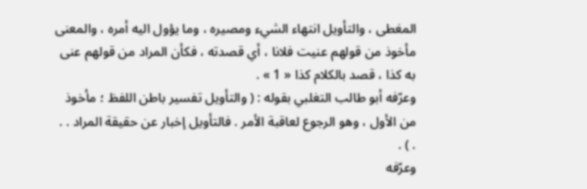المغطى ، والتأويل انتهاء الشيء ومصيره ، وما يؤول اليه أمره ، والمعنى مأخوذ من قولهم عنيت فلانا ، أي قصدته ، فكأن المراد من قولهم عنى به كذا ، قصد بالكلام كذا « 1 » .
وعرّفه أبو طالب التغلبي بقوله : ( والتأويل تفسير باطن اللفظ ؛ مأخوذ من الأول ، وهو الرجوع لعاقبة الأمر . فالتأويل إخبار عن حقيقة المراد . . . ) .
وعرّفه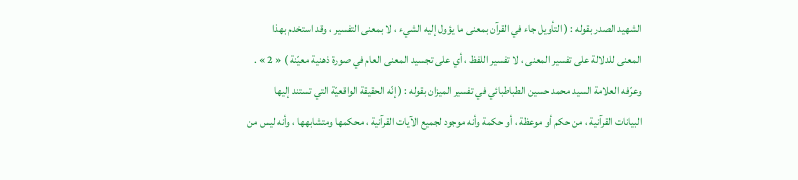الشهيد الصدر بقوله : ( التأويل جاء في القرآن بمعنى ما يؤول إليه الشيء ، لا بمعنى التفسير ، وقد استخدم بهذا المعنى للدلالة على تفسير المعنى ، لا تفسير اللفظ ، أي على تجسيد المعنى العام في صورة ذهنية معيّنة ) « 2 » .
وعرّفه العلامة السيد محمد حسين الطباطبائي في تفسير الميزان بقوله : ( إنّه الحقيقة الواقعيّة التي تستند إليها البيانات القرآنية ، من حكم أو موعظة ، أو حكمة وأنه موجود لجميع الآيات القرآنية ، محكمها ومتشابهها ، وأنه ليس من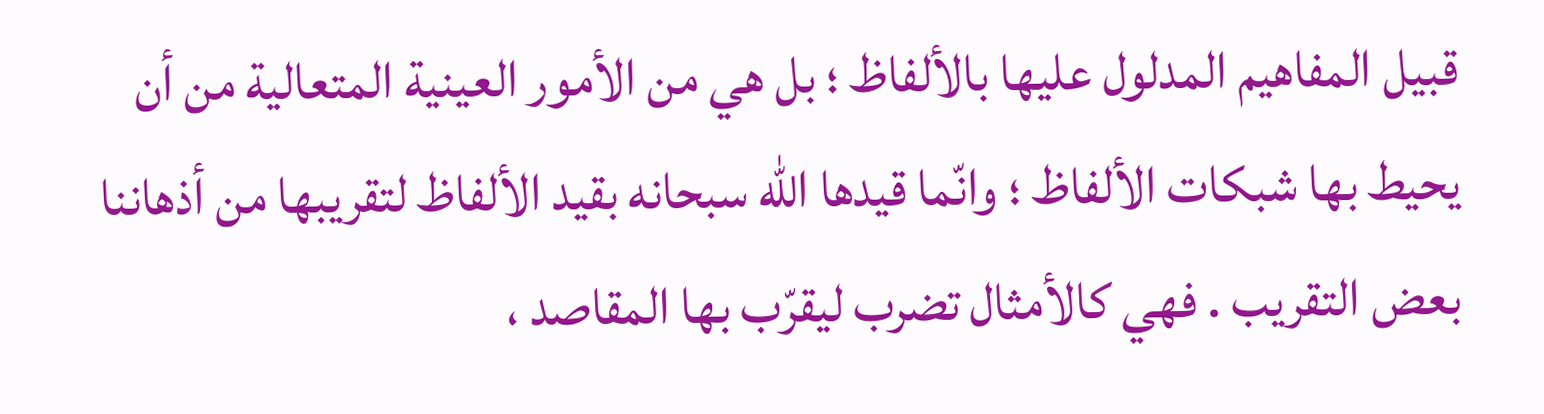قبيل المفاهيم المدلول عليها بالألفاظ ؛ بل هي من الأمور العينية المتعالية من أن يحيط بها شبكات الألفاظ ؛ وانّما قيدها اللّه سبحانه بقيد الألفاظ لتقريبها من أذهاننا بعض التقريب . فهي كالأمثال تضرب ليقرّب بها المقاصد ،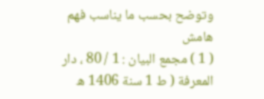وتوضح بحسب ما يناسب فهم
هامش
( 1 ) مجمع البيان : 1 / 80 ، دار المعرفة ( ط 1 سنة 1406 ه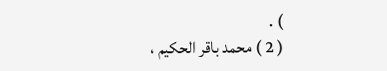) .
( 2 ) محمد باقر الحكيم ،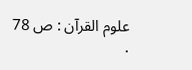علوم القرآن : ص 78 .